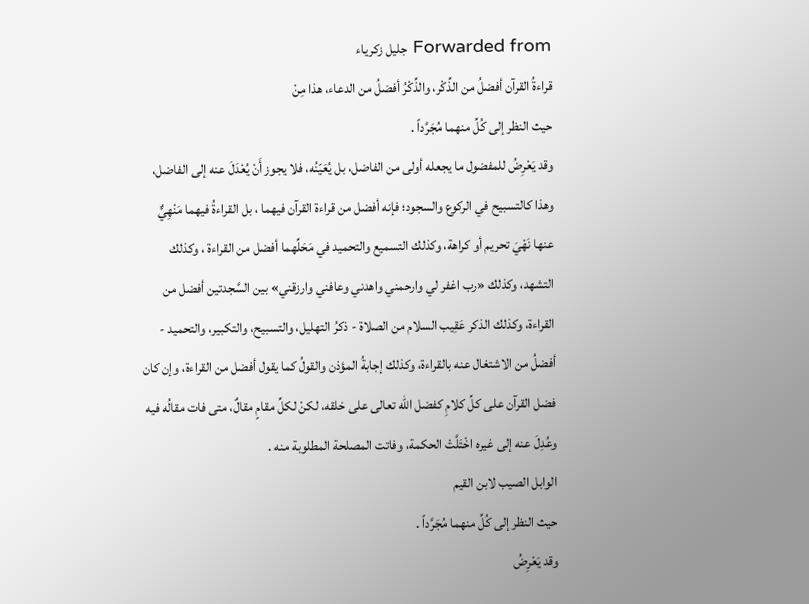Forwarded from جليل زكرياء
قراءةُ القرآن أفضلُ من الذِّكْر، والذِّكْرُ أفضلُ من الدعاء، هذا مِنْ
حيث النظر إلى كُلِّ منهما مُجَرَّداً .
وقد يَعْرِضُ للمفضول ما يجعله أولى من الفاضل، بل يُعَيّنُه، فلا يجوز أَنْ يُعْدَلَ عنه إلى الفاضل، وهذا كالتسبيح في الركوع والسجود؛ فإنه أفضل من قراءة القرآن فيهما ، بل القراءةُ فيهما مَنْهِيٌّ عنها نَهْيَ تحريم أو كراهة، وكذلك التسميع والتحميد في مَحَلِّهما أفضل من القراءة ، وكذلك التشهد، وكذلك «رب اغفر لي وارحمني واهدني وعافني وارزقني» بين السَّجدتين أفضل من القراءة، وكذلك الذكر عَقِيب السلام من الصلاة - ذكرُ التهليل، والتسبيح، والتكبير، والتحميد - أفضلُ من الاشتغال عنه بالقراءة، وكذلك إجابةُ المؤذن والقولُ كما يقول أفضل من القراءة، وإن كان فضل القرآن على كلِّ كلامِ كفضل اللّٰه تعالى على خلقه، لكنْ لكلِّ مقامٍ مقالٌ، متى فات مقالُه فيه وعُدِلَ عنه إلى غيره اخْتَلَّتْ الحكمة، وفاتت المصلحة المطلوبة منه .
الوابل الصيب لابن القيم
حيث النظر إلى كُلِّ منهما مُجَرَّداً .
وقد يَعْرِضُ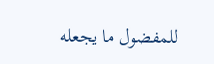للمفضول ما يجعله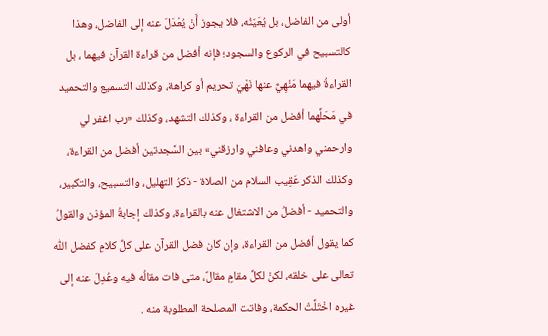أولى من الفاضل، بل يُعَيّنُه، فلا يجوز أَنْ يُعْدَلَ عنه إلى الفاضل، وهذا كالتسبيح في الركوع والسجود؛ فإنه أفضل من قراءة القرآن فيهما ، بل القراءةُ فيهما مَنْهِيٌّ عنها نَهْيَ تحريم أو كراهة، وكذلك التسميع والتحميد في مَحَلِّهما أفضل من القراءة ، وكذلك التشهد، وكذلك «رب اغفر لي وارحمني واهدني وعافني وارزقني» بين السَّجدتين أفضل من القراءة، وكذلك الذكر عَقِيب السلام من الصلاة - ذكرُ التهليل، والتسبيح، والتكبير، والتحميد - أفضلُ من الاشتغال عنه بالقراءة، وكذلك إجابةُ المؤذن والقولُ كما يقول أفضل من القراءة، وإن كان فضل القرآن على كلِّ كلامِ كفضل اللّٰه تعالى على خلقه، لكنْ لكلِّ مقامٍ مقالٌ، متى فات مقالُه فيه وعُدِلَ عنه إلى غيره اخْتَلَّتْ الحكمة، وفاتت المصلحة المطلوبة منه .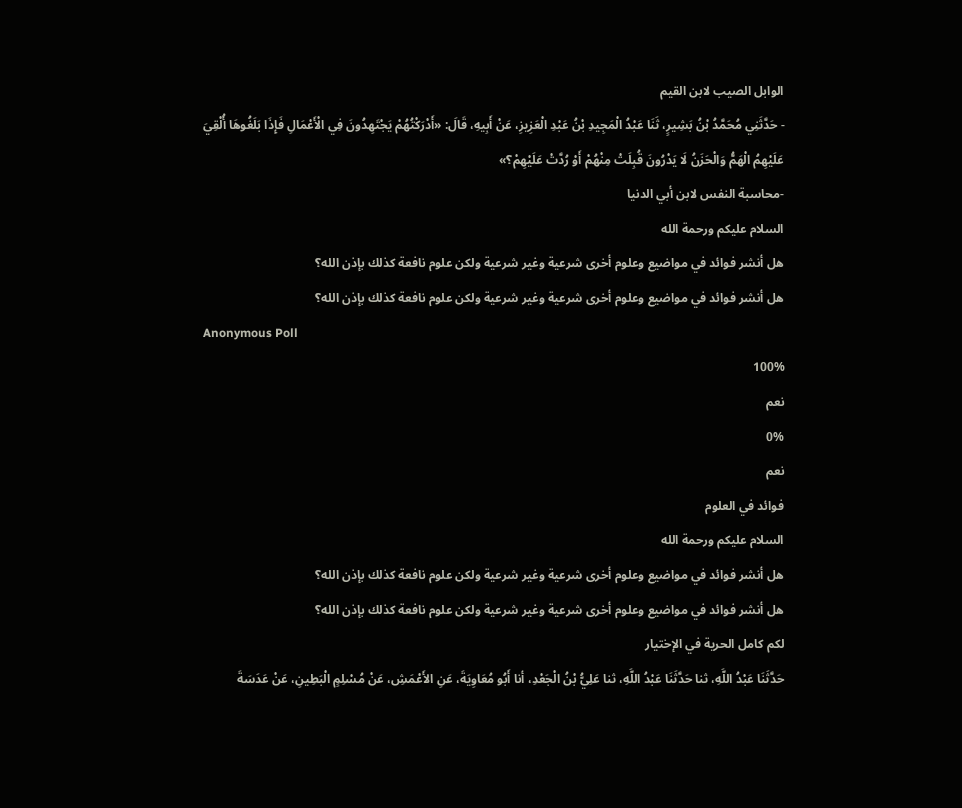الوابل الصيب لابن القيم
- حَدَّثَنِي مُحَمَّدُ بْنُ بَشِيرٍ، ثَنَا عَبْدُ الْمَجِيدِ بْنُ عَبْدِ الْعَزِيزِ، عَنْ أَبِيهِ، قَالَ: «أَدْرَكْتُهُمْ يَجْتَهِدُونَ فِي الْأَعْمَالِ فَإِذَا بَلَغُوهَا أُلْقِيَ عَلَيْهِمُ الْهَمُّ وَالْحَزَنُ لَا يَدْرُونَ قُبِلَتْ مِنْهُمْ أَوْ رُدَّتْ عَلَيْهِمْ؟»
-محاسبة النفس لابن أبي الدنيا
السلام عليكم ورحمة الله
هل أنشر فوائد في مواضيع وعلوم أخرى شرعية وغير شرعية ولكن علوم نافعة كذلك بإذن الله؟
هل أنشر فوائد في مواضيع وعلوم أخرى شرعية وغير شرعية ولكن علوم نافعة كذلك بإذن الله؟
Anonymous Poll
100%
نعم
0%
نعم
فوائد في العلوم
السلام عليكم ورحمة الله
هل أنشر فوائد في مواضيع وعلوم أخرى شرعية وغير شرعية ولكن علوم نافعة كذلك بإذن الله؟
هل أنشر فوائد في مواضيع وعلوم أخرى شرعية وغير شرعية ولكن علوم نافعة كذلك بإذن الله؟
لكم كامل الحرية في الإختيار
حَدَّثَنَا عَبْدُ اللَّهِ، ثنا حَدَّثَنَا عَبْدُ اللَّهِ، ثنا عَلِيُّ بْنُ الْجَعْدِ، أنا أَبُو مُعَاوِيَةَ، عَنِ الأَعْمَشِ، عَنْ مُسْلِمٍ الْبَطِينِ، عَنْ عَدَسَةَ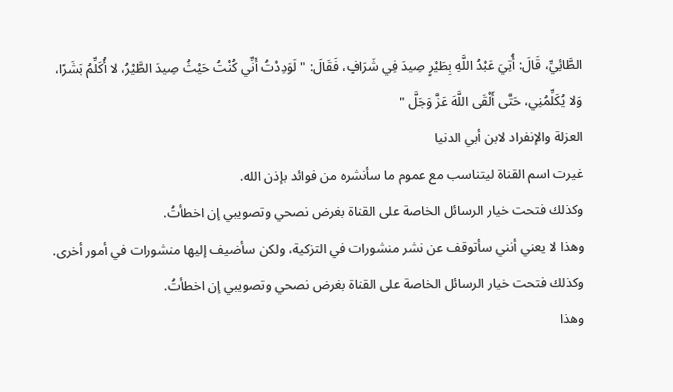الطَّائِيِّ، قَالَ: أُتِيَ عَبْدُ اللَّهِ بِطَيْرٍ صِيدَ فِي شَرَافٍ، فَقَالَ: " لَوَدِدْتُ أَنِّي كُنْتُ حَيْثُ صِيدَ الطَّيْرُ، لا أُكَلِّمُ بَشَرًا، وَلا يُكَلِّمُنِي، حَتَّى أَلْقَى اللَّهَ عَزَّ وَجَلَّ "
العزلة والإنفراد لابن أبي الدنيا
غيرت اسم القناة ليتناسب مع عموم ما سأنشره من فوائد بإذن الله.
وكذلك فتحت خيار الرسائل الخاصة على القناة بغرض نصحي وتصويبي إن اخطأتُ.
وهذا لا يعني أنني سأتوقف عن نشر منشورات في التزكية، ولكن سأضيف إليها منشورات في أمور أخرى.
وكذلك فتحت خيار الرسائل الخاصة على القناة بغرض نصحي وتصويبي إن اخطأتُ.
وهذا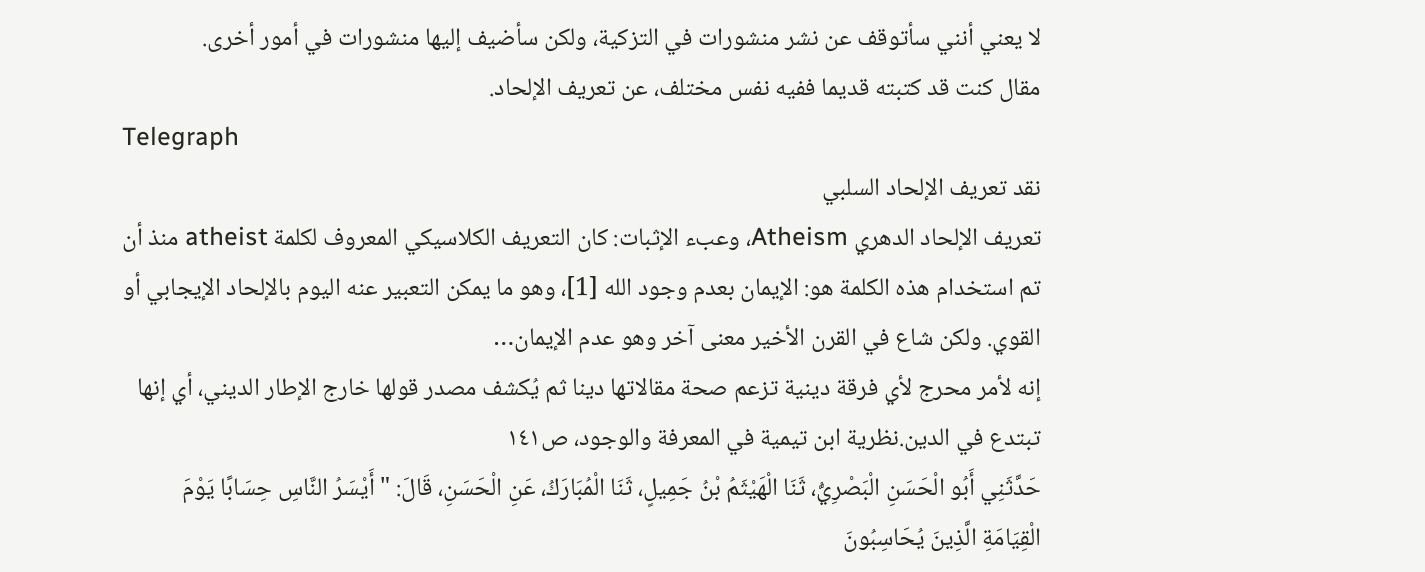لا يعني أنني سأتوقف عن نشر منشورات في التزكية، ولكن سأضيف إليها منشورات في أمور أخرى.
مقال كنت قد كتبته قديما ففيه نفس مختلف، عن تعريف الإلحاد.
Telegraph
نقد تعريف الإلحاد السلبي
تعريف الإلحاد الدهري Atheism، وعبء الإثبات: كان التعريف الكلاسيكي المعروف لكلمة atheist منذ أن تم استخدام هذه الكلمة هو: الإيمان بعدم وجود الله [1]، وهو ما يمكن التعبير عنه اليوم بالإلحاد الإيجابي أو القوي. ولكن شاع في القرن الأخير معنى آخر وهو عدم الإيمان…
إنه لأمر محرج لأي فرقة دينية تزعم صحة مقالاتها دينا ثم يُكشف مصدر قولها خارج الإطار الديني، أي إنها تبتدع في الدين.نظرية ابن تيمية في المعرفة والوجود، ص١٤١
حَدَّثَنِي أَبُو الْحَسَنِ الْبَصْرِيُّ، ثَنَا الْهَيْثَمُ بْنُ جَمِيلٍ، ثَنَا الْمُبَارَكُ، عَنِ الْحَسَنِ، قَالَ: " أَيْسَرُ النَّاسِ حِسَابًا يَوْمَ الْقِيَامَةِ الَّذِينَ يُحَاسِبُونَ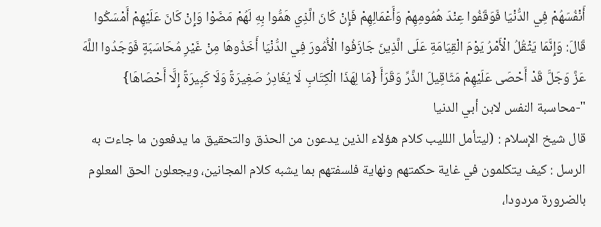أَنْفُسَهُمْ فِي الدُّنْيَا فَوَقَفُوا عِنْدَ هُمُومِهِمْ وَأَعْمَالِهِمْ فَإِنْ كَانَ الَّذِي هَمُّوا بِهِ لَهُمْ مَضَوْا وَإِنْ كَانَ عَلَيْهِمْ أَمْسَكُوا قَالَ: وَإِنَّمَا يَثْقُلُ الْأَمْرُ يَوْمَ الْقِيَامَةِ عَلَى الَّذِينَ جَازَفُوا الْأُمُورَ فِي الدُّنْيَا أَخَذُوهَا مِنْ غَيْرِ مُحَاسَبَةٍ فَوَجَدُوا اللَّهَ عَزَّ وَجَلَّ قَدْ أَحْصَى عَلَيْهِمْ مَثَاقِيلَ الذَّرِّ وَقَرَأَ {مَا لِهَذَا الْكِتَابِ لَا يُغَادِرُ صَغِيرَةً وَلَا كَبِيرَةً إِلَّا أَحْصَاهَا} "-محاسبة النفس لابن أبي الدنيا
قال شيخ الإسلام : (ليتأمل اللليب كلام هؤلاء الذين يدعون من الحذق والتحقيق ما يدفعون ما جاءت به الرسل : كيف يتكلمون في غاية حكمتهم ونهاية فلسفتهم بما يشبه كلام المجانين، ويجعلون الحق المعلوم بالضرورة مردودا،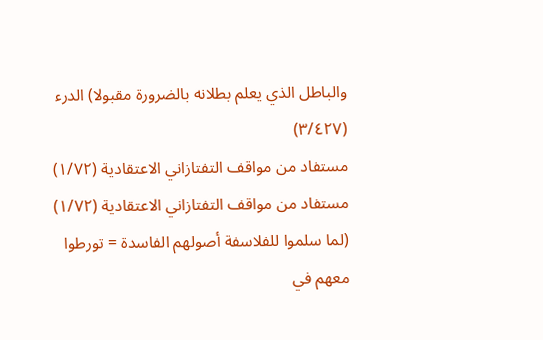والباطل الذي يعلم بطلانه بالضرورة مقبولا) الدرء (٣/٤٢٧)
مستفاد من مواقف التفتازاني الاعتقادية (١/٧٢)
مستفاد من مواقف التفتازاني الاعتقادية (١/٧٢)
(لما سلموا للفلاسفة أصولهم الفاسدة = تورطوا معهم في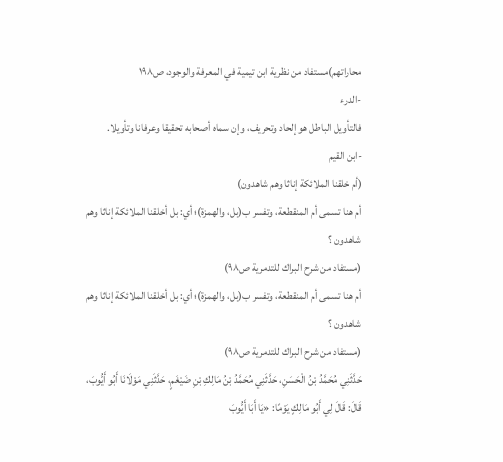محاراتهم)مستفاد من نظرية ابن تيمية في المعرفة والوجود، ص١٩٨
-الدرء
فالتأويل الباطل هو إلحاد وتحريف، وإن سماه أصحابه تحقيقا وعرفانا وتأويلا.
-ابن القيم
(أم خلقنا الملائكة إناثا وهم شاهدون)
أم هنا تسمى أم المنقطعة، وتفسر ب(بل، والهمزة)؛ أي: بل أخلقنا الملائكة إناثا وهم شاهدون ؟
(مستفاد من شرح البراك للتدمرية ص٩٨)
أم هنا تسمى أم المنقطعة، وتفسر ب(بل، والهمزة)؛ أي: بل أخلقنا الملائكة إناثا وهم شاهدون ؟
(مستفاد من شرح البراك للتدمرية ص٩٨)
حَدَّثَنِي مُحَمَّدُ بْنُ الْحَسَنِ، حَدَّثَنِي مُحَمَّدُ بْنُ مَالِكِ بْنِ ضَيْغَمٍ، حَدَّثَنِي مَوْلَانَا أَبُو أَيُّوبَ، قَالَ: قَالَ لِي أَبُو مَالِكٍ يَوْمًا: «يَا أَبَا أَيُّوبَ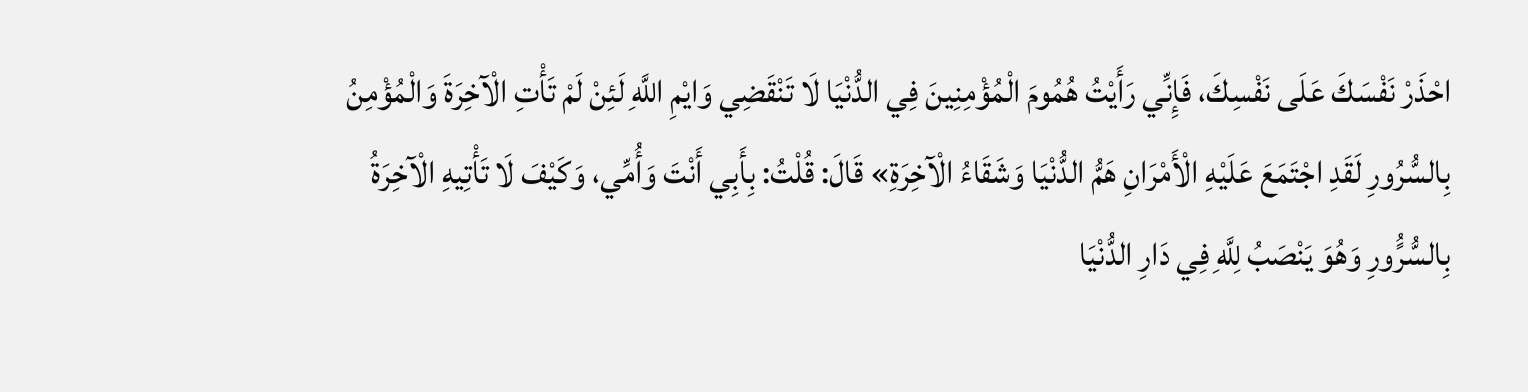احْذَرْ نَفْسَكَ عَلَى نَفْسِكَ، فَإِنِّي رَأَيْتُ هُمُومَ الْمُؤْمِنِينَ فِي الدُّنْيَا لَا تَنْقَضِي وَايْمِ اللَّهِ لَئِنْ لَمْ تَأْتِ الْآخِرَةَ وَالْمُؤْمِنُ بِالسُّرُورِ لَقَدِ اجْتَمَعَ عَلَيْهِ الْأَمْرَانِ هَمُّ الدُّنْيَا وَشَقَاءُ الْآخِرَةِ» قَالَ: قُلْتُ: بِأَبِي أَنْتَ وَأُمِّي، وَكَيْفَ لَا تَأْتِيهِ الْآخِرَةُ بِالسُّرًُورِ وَهُوَ يَنْصَبُ لِلَّهِ فِي دَارِ الدُّنْيَا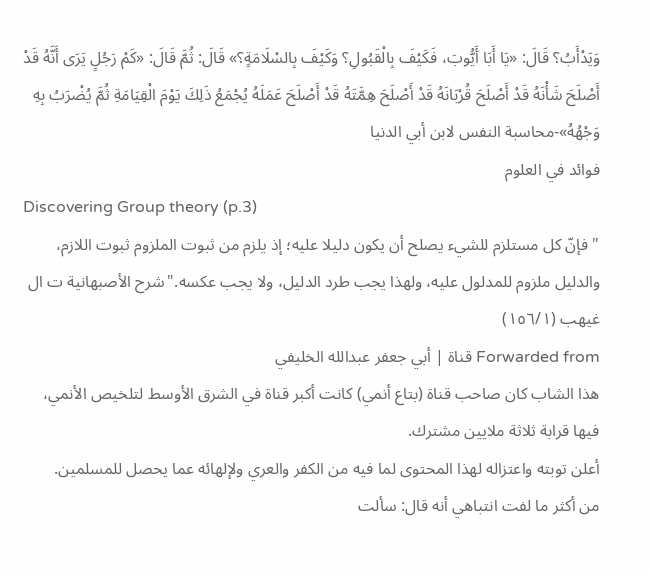وَيَدْأَبُ؟ قَالَ: «يَا أَبَا أَيُّوبَ، فَكَيْفَ بِالْقَبُولِ؟ وَكَيْفَ بِالسْلَامَةٍ؟» قَالَ: ثُمَّ قَالَ: «كَمْ رَجُلٍ يَرَى أَنَّهُ قَدْ أَصْلَحَ شَأْنَهُ قَدْ أَصْلَحَ قُرْبَانَهُ قَدْ أَصْلَحَ هِمَّتَهُ قَدْ أَصْلَحَ عَمَلَهُ يُجْمَعُ ذَلِكَ يَوْمَ الْقِيَامَةِ ثُمَّ يُضْرَبُ بِهِ وَجْهُهُ»-محاسبة النفس لابن أبي الدنيا
فوائد في العلوم
Discovering Group theory (p.3)
"فإنّ كل مستلزم للشيء يصلح أن يكون دليلا عليه؛ إذ يلزم من ثبوت الملزوم ثبوت اللازم، والدليل ملزوم للمدلول عليه، ولهذا يجب طرد الدليل، ولا يجب عكسه."شرح الأصبهانية ت ال غيهب (١٥٦/١)
Forwarded from قناة | أبي جعفر عبدالله الخليفي
هذا الشاب كان صاحب قناة (بتاع أنمي) كانت أكبر قناة في الشرق الأوسط لتلخيص الأنمي، فيها قرابة ثلاثة ملايين مشترك.
أعلن توبته واعتزاله لهذا المحتوى لما فيه من الكفر والعري ولإلهائه عما يحصل للمسلمين.
من أكثر ما لفت انتباهي أنه قال: سألت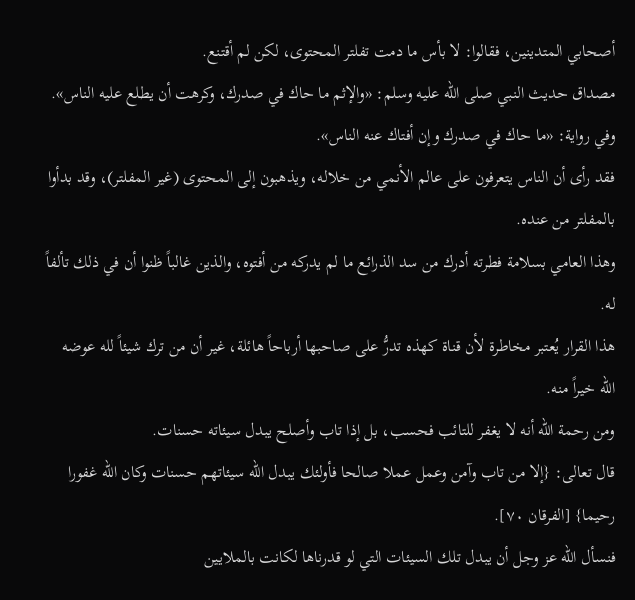أصحابي المتدينين، فقالوا: لا بأس ما دمت تفلتر المحتوى، لكن لم أقتنع.
مصداق حديث النبي صلى الله عليه وسلم: «والإثم ما حاك في صدرك، وكرهت أن يطلع عليه الناس».
وفي رواية: «ما حاك في صدرك وإن أفتاك عنه الناس».
فقد رأى أن الناس يتعرفون على عالم الأنمي من خلاله، ويذهبون إلى المحتوى (غير المفلتر)، وقد بدأوا بالمفلتر من عنده.
وهذا العامي بسلامة فطرته أدرك من سد الذرائع ما لم يدركه من أفتوه، والذين غالباً ظنوا أن في ذلك تألفاً له.
هذا القرار يُعتبر مخاطرة لأن قناة كهذه تدرُّ على صاحبها أرباحاً هائلة، غير أن من ترك شيئاً لله عوضه الله خيراً منه.
ومن رحمة الله أنه لا يغفر للتائب فحسب، بل إذا تاب وأصلح يبدل سيئاته حسنات.
قال تعالى: {إلا من تاب وآمن وعمل عملا صالحا فأولئك يبدل الله سيئاتهم حسنات وكان الله غفورا رحيما} [الفرقان ٧٠].
فنسأل الله عز وجل أن يبدل تلك السيئات التي لو قدرناها لكانت بالملايين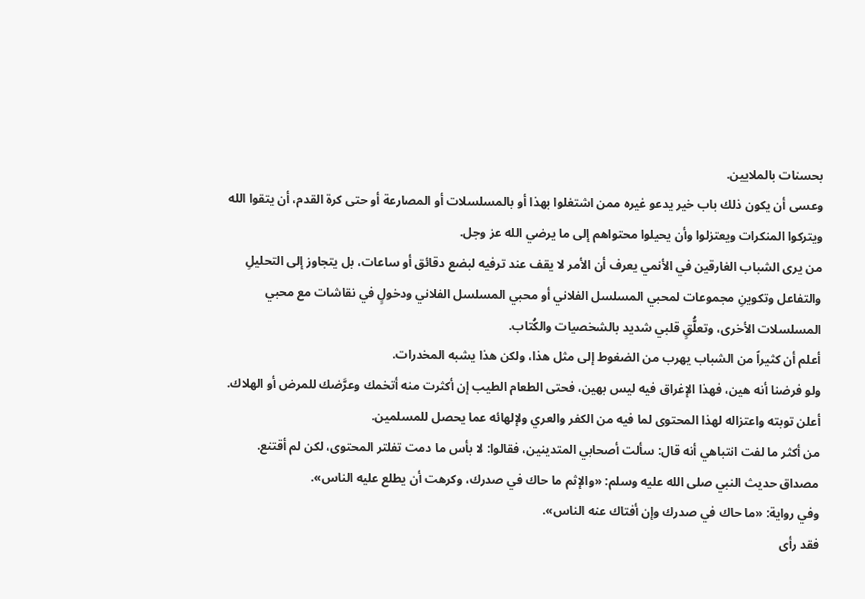بحسنات بالملايين.
وعسى أن يكون ذلك باب خير يدعو غيره ممن اشتغلوا بهذا أو بالمسلسلات أو المصارعة أو حتى كرة القدم، أن يتقوا الله ويتركوا المنكرات ويعتزلوا وأن يحيلوا محتواهم إلى ما يرضي الله عز وجل.
من يرى الشباب الغارقين في الأنمي يعرف أن الأمر لا يقف عند ترفيه لبضع دقائق أو ساعات، بل يتجاوز إلى التحليلِ والتفاعل وتكوينِ مجموعات لمحبي المسلسل الفلاني أو محبي المسلسل الفلاني ودخولٍ في نقاشات مع محبي المسلسلات الأخرى، وتعلُّقٍ قلبي شديد بالشخصيات والكُتاب.
أعلم أن كثيراً من الشباب يهرب من الضغوط إلى مثل هذا، ولكن هذا يشبه المخدرات.
ولو فرضنا أنه هين، فهذا الإغراق فيه ليس بهين، فحتى الطعام الطيب إن أكثرت منه أتخمك وعرَّضك للمرض أو الهلاك.
أعلن توبته واعتزاله لهذا المحتوى لما فيه من الكفر والعري ولإلهائه عما يحصل للمسلمين.
من أكثر ما لفت انتباهي أنه قال: سألت أصحابي المتدينين، فقالوا: لا بأس ما دمت تفلتر المحتوى، لكن لم أقتنع.
مصداق حديث النبي صلى الله عليه وسلم: «والإثم ما حاك في صدرك، وكرهت أن يطلع عليه الناس».
وفي رواية: «ما حاك في صدرك وإن أفتاك عنه الناس».
فقد رأى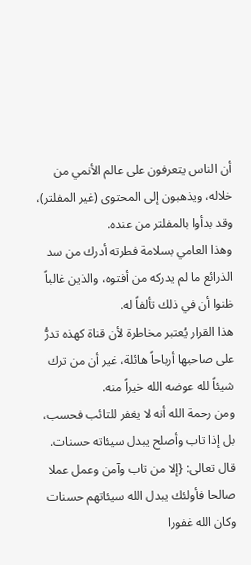أن الناس يتعرفون على عالم الأنمي من خلاله، ويذهبون إلى المحتوى (غير المفلتر)، وقد بدأوا بالمفلتر من عنده.
وهذا العامي بسلامة فطرته أدرك من سد الذرائع ما لم يدركه من أفتوه، والذين غالباً ظنوا أن في ذلك تألفاً له.
هذا القرار يُعتبر مخاطرة لأن قناة كهذه تدرُّ على صاحبها أرباحاً هائلة، غير أن من ترك شيئاً لله عوضه الله خيراً منه.
ومن رحمة الله أنه لا يغفر للتائب فحسب، بل إذا تاب وأصلح يبدل سيئاته حسنات.
قال تعالى: {إلا من تاب وآمن وعمل عملا صالحا فأولئك يبدل الله سيئاتهم حسنات وكان الله غفورا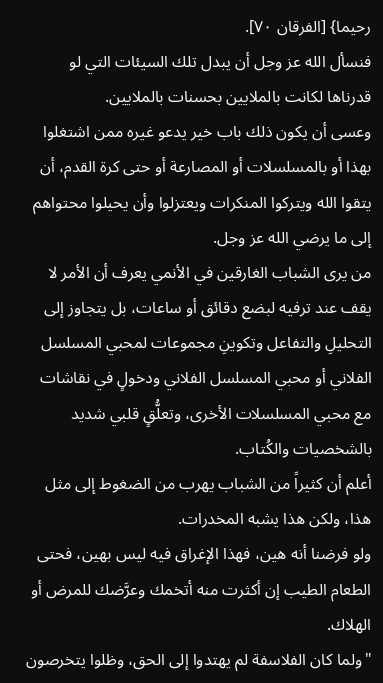رحيما} [الفرقان ٧٠].
فنسأل الله عز وجل أن يبدل تلك السيئات التي لو قدرناها لكانت بالملايين بحسنات بالملايين.
وعسى أن يكون ذلك باب خير يدعو غيره ممن اشتغلوا بهذا أو بالمسلسلات أو المصارعة أو حتى كرة القدم، أن يتقوا الله ويتركوا المنكرات ويعتزلوا وأن يحيلوا محتواهم إلى ما يرضي الله عز وجل.
من يرى الشباب الغارقين في الأنمي يعرف أن الأمر لا يقف عند ترفيه لبضع دقائق أو ساعات، بل يتجاوز إلى التحليلِ والتفاعل وتكوينِ مجموعات لمحبي المسلسل الفلاني أو محبي المسلسل الفلاني ودخولٍ في نقاشات مع محبي المسلسلات الأخرى، وتعلُّقٍ قلبي شديد بالشخصيات والكُتاب.
أعلم أن كثيراً من الشباب يهرب من الضغوط إلى مثل هذا، ولكن هذا يشبه المخدرات.
ولو فرضنا أنه هين، فهذا الإغراق فيه ليس بهين، فحتى الطعام الطيب إن أكثرت منه أتخمك وعرَّضك للمرض أو الهلاك.
"ولما كان الفلاسفة لم يهتدوا إلى الحق، وظلوا يتخرصون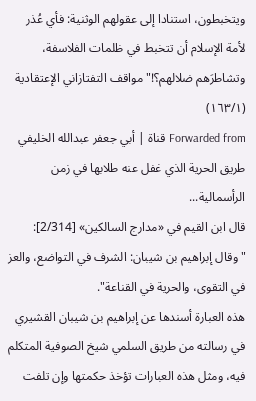ويتخبطون، استنادا إلى عقولهم الوثنية: فأي عُذر لأمة الإسلام أن تتخبط في ظلمات الفلاسفة، وتشاطرَهم ضلالهم؟!"مواقف التفتازاني الإعتقادية (١٦٣/١)
Forwarded from قناة | أبي جعفر عبدالله الخليفي
طريق الحرية الذي غفل عنه طلابها في زمن الرأسمالية...
قال ابن القيم في «مدارج السالكين» [2/314]: "وقال إبراهيم بن شيبان: الشرف في التواضع، والعز في التقوى، والحرية في القناعة".
هذه العبارة أسندها عن إبراهيم بن شيبان القشيري في رسالته من طريق السلمي شيخ الصوفية المتكلم فيه، ومثل هذه العبارات تؤخذ حكمتها وإن تلفت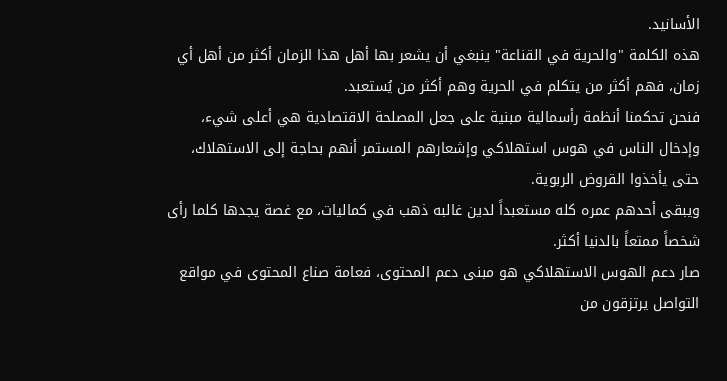الأسانيد.
هذه الكلمة "والحرية في القناعة" ينبغي أن يشعر بها أهل هذا الزمان أكثر من أهل أي زمان، فهم أكثر من يتكلم في الحرية وهم أكثر من يُستعبد.
فنحن تحكمنا أنظمة رأسمالية مبنية على جعل المصلحة الاقتصادية هي أعلى شيء، وإدخال الناس في هوس استهلاكي وإشعارهم المستمر أنهم بحاجة إلى الاستهلاك، حتى يأخذوا القروض الربوية.
ويبقى أحدهم عمره كله مستعبداً لدين غالبه ذهب في كماليات، مع غصة يجدها كلما رأى شخصاً ممتعاً بالدنيا أكثر.
صار دعم الهوس الاستهلاكي هو مبنى دعم المحتوى، فعامة صناع المحتوى في مواقع التواصل يرتزقون من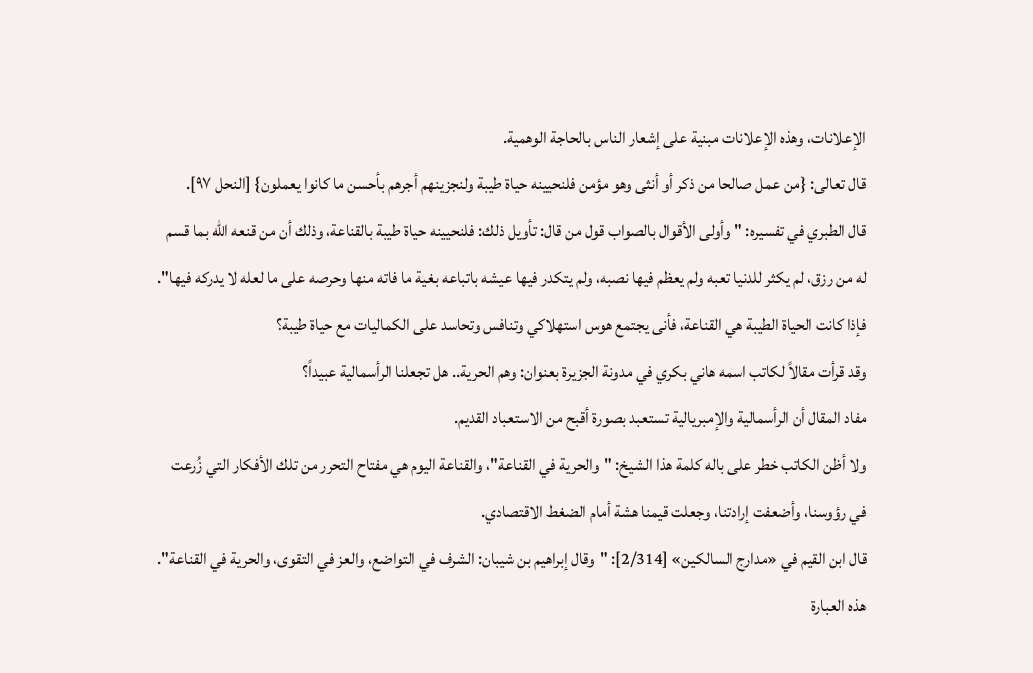الإعلانات، وهذه الإعلانات مبنية على إشعار الناس بالحاجة الوهمية.
قال تعالى: {من عمل صالحا من ذكر أو أنثى وهو مؤمن فلنحيينه حياة طيبة ولنجزينهم أجرهم بأحسن ما كانوا يعملون} [النحل ٩٧].
قال الطبري في تفسيره: "وأولى الأقوال بالصواب قول من قال: تأويل ذلك: فلنحيينه حياة طيبة بالقناعة، وذلك أن من قنعه الله بما قسم له من رزق، لم يكثر للدنيا تعبه ولم يعظم فيها نصبه، ولم يتكدر فيها عيشه باتباعه بغية ما فاته منها وحرصه على ما لعله لا يدركه فيها".
فإذا كانت الحياة الطيبة هي القناعة، فأنى يجتمع هوس استهلاكي وتنافس وتحاسد على الكماليات مع حياة طيبة؟
وقد قرأت مقالاً لكاتب اسمه هاني بكري في مدونة الجزيرة بعنوان: وهم الحرية.. هل تجعلنا الرأسمالية عبيداً؟
مفاد المقال أن الرأسمالية والإمبريالية تستعبد بصورة أقبح من الاستعباد القديم.
ولا أظن الكاتب خطر على باله كلمة هذا الشيخ: "والحرية في القناعة"، والقناعة اليوم هي مفتاح التحرر من تلك الأفكار التي زُرعت في رؤوسنا، وأضعفت إرادتنا، وجعلت قيمنا هشة أمام الضغط الاقتصادي.
قال ابن القيم في «مدارج السالكين» [2/314]: "وقال إبراهيم بن شيبان: الشرف في التواضع، والعز في التقوى، والحرية في القناعة".
هذه العبارة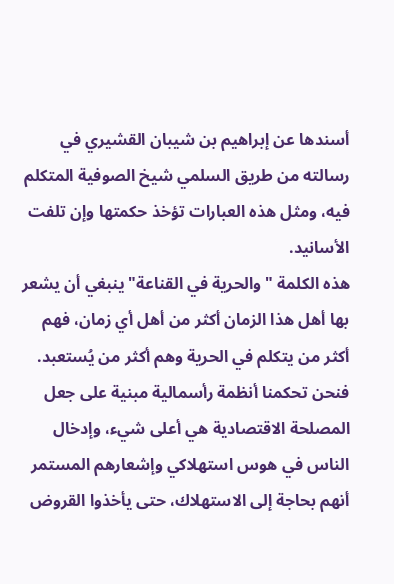أسندها عن إبراهيم بن شيبان القشيري في رسالته من طريق السلمي شيخ الصوفية المتكلم فيه، ومثل هذه العبارات تؤخذ حكمتها وإن تلفت الأسانيد.
هذه الكلمة "والحرية في القناعة" ينبغي أن يشعر بها أهل هذا الزمان أكثر من أهل أي زمان، فهم أكثر من يتكلم في الحرية وهم أكثر من يُستعبد.
فنحن تحكمنا أنظمة رأسمالية مبنية على جعل المصلحة الاقتصادية هي أعلى شيء، وإدخال الناس في هوس استهلاكي وإشعارهم المستمر أنهم بحاجة إلى الاستهلاك، حتى يأخذوا القروض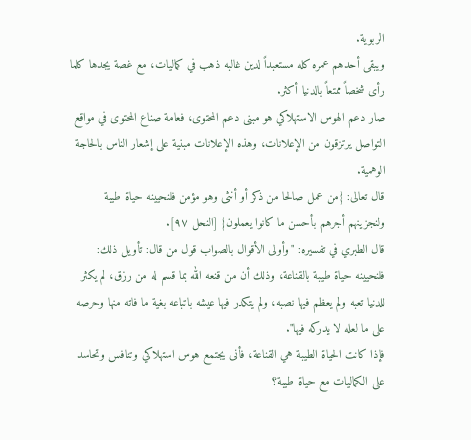الربوية.
ويبقى أحدهم عمره كله مستعبداً لدين غالبه ذهب في كماليات، مع غصة يجدها كلما رأى شخصاً ممتعاً بالدنيا أكثر.
صار دعم الهوس الاستهلاكي هو مبنى دعم المحتوى، فعامة صناع المحتوى في مواقع التواصل يرتزقون من الإعلانات، وهذه الإعلانات مبنية على إشعار الناس بالحاجة الوهمية.
قال تعالى: {من عمل صالحا من ذكر أو أنثى وهو مؤمن فلنحيينه حياة طيبة ولنجزينهم أجرهم بأحسن ما كانوا يعملون} [النحل ٩٧].
قال الطبري في تفسيره: "وأولى الأقوال بالصواب قول من قال: تأويل ذلك: فلنحيينه حياة طيبة بالقناعة، وذلك أن من قنعه الله بما قسم له من رزق، لم يكثر للدنيا تعبه ولم يعظم فيها نصبه، ولم يتكدر فيها عيشه باتباعه بغية ما فاته منها وحرصه على ما لعله لا يدركه فيها".
فإذا كانت الحياة الطيبة هي القناعة، فأنى يجتمع هوس استهلاكي وتنافس وتحاسد على الكماليات مع حياة طيبة؟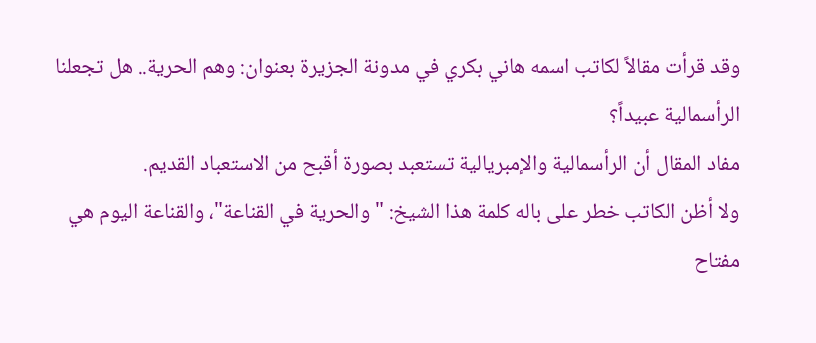وقد قرأت مقالاً لكاتب اسمه هاني بكري في مدونة الجزيرة بعنوان: وهم الحرية.. هل تجعلنا الرأسمالية عبيداً؟
مفاد المقال أن الرأسمالية والإمبريالية تستعبد بصورة أقبح من الاستعباد القديم.
ولا أظن الكاتب خطر على باله كلمة هذا الشيخ: "والحرية في القناعة"، والقناعة اليوم هي مفتاح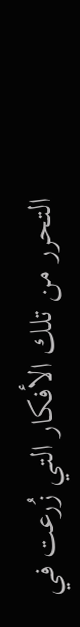التحرر من تلك الأفكار التي زُرعت في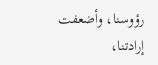رؤوسنا، وأضعفت إرادتنا،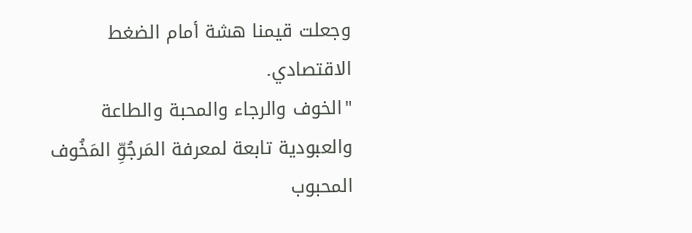وجعلت قيمنا هشة أمام الضغط الاقتصادي.
"الخوف والرجاء والمحبة والطاعة والعبودية تابعة لمعرفة المَرجُوِّ المَخُوف المحبوب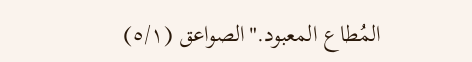المُطاع المعبود."الصواعق (٥/١)